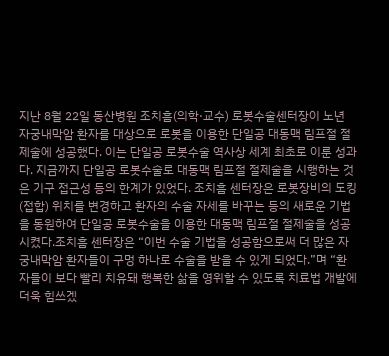지난 8월 22일 동산병원 조치흠(의학·교수) 로봇수술센터장이 노년 자궁내막암 환자를 대상으로 로봇을 이용한 단일공 대동맥 림프절 절제술에 성공했다. 이는 단일공 로봇수술 역사상 세계 최초로 이룬 성과다. 지금까지 단일공 로봇수술로 대동맥 림프절 절제술을 시행하는 것은 기구 접근성 등의 한계가 있었다. 조치흠 센터장은 로봇장비의 도킹(접합) 위치를 변경하고 환자의 수술 자세를 바꾸는 등의 새로운 기법을 동원하여 단일공 로봇수술을 이용한 대동맥 림프절 절제술을 성공시켰다.조치흠 센터장은 “이번 수술 기법을 성공함으로써 더 많은 자궁내막암 환자들이 구멍 하나로 수술을 받을 수 있게 되었다.”며 “환자들이 보다 빨리 치유돼 행복한 삶을 영위할 수 있도록 치료법 개발에 더욱 힘쓰겠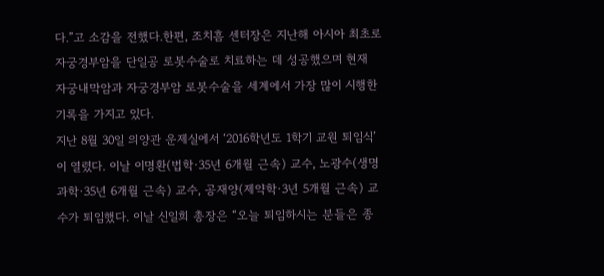다.”고 소감을 전했다.한편, 조치흠 센터장은 지난해 아시아 최초로 자궁경부암을 단일공 로봇수술로 치료하는 데 성공했으며 현재 자궁내막암과 자궁경부암 로봇수술을 세계에서 가장 많이 시행한 기록을 가지고 있다.
지난 8월 30일 의양관 운제실에서 ‘2016학년도 1학기 교원 퇴임식’이 열렸다. 이날 이명환(법학·35년 6개월 근속) 교수, 노광수(생명과학·35년 6개월 근속) 교수, 공재양(제약학·3년 5개월 근속) 교수가 퇴임했다. 이날 신일희 총장은 “오늘 퇴임하시는 분들은 종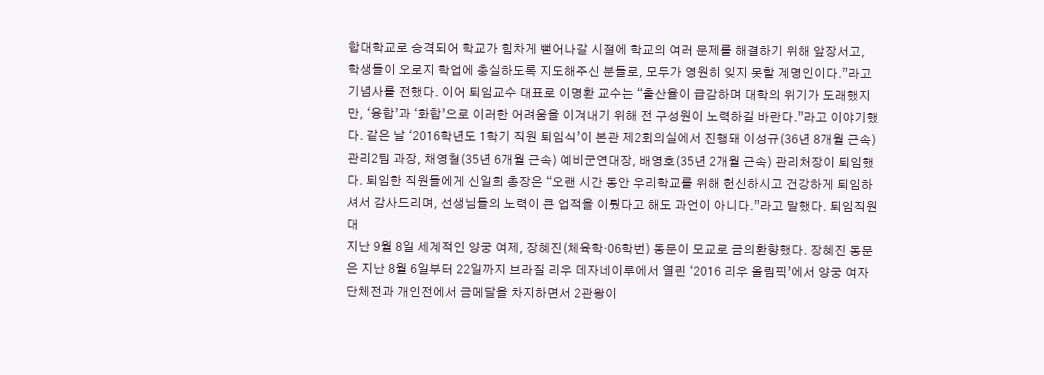합대학교로 승격되어 학교가 힘차게 뻗어나갈 시절에 학교의 여러 문제를 해결하기 위해 앞장서고, 학생들이 오로지 학업에 충실하도록 지도해주신 분들로, 모두가 영원히 잊지 못할 계명인이다.”라고 기념사를 전했다. 이어 퇴임교수 대표로 이명환 교수는 “출산율이 급감하며 대학의 위기가 도래했지만, ‘융합’과 ‘화합’으로 이러한 어려움을 이겨내기 위해 전 구성원이 노력하길 바란다.”라고 이야기했다. 같은 날 ‘2016학년도 1학기 직원 퇴임식’이 본관 제2회의실에서 진행돼 이성규(36년 8개월 근속) 관리2팀 과장, 채영철(35년 6개월 근속) 예비군연대장, 배영호(35년 2개월 근속) 관리처장이 퇴임했다. 퇴임한 직원들에게 신일희 총장은 “오랜 시간 동안 우리학교를 위해 헌신하시고 건강하게 퇴임하셔서 감사드리며, 선생님들의 노력이 큰 업적을 이뤘다고 해도 과언이 아니다.”라고 말했다. 퇴임직원 대
지난 9월 8일 세계적인 양궁 여제, 장혜진(체육학·06학번) 동문이 모교로 금의환향했다. 장혜진 동문은 지난 8월 6일부터 22일까지 브라질 리우 데자네이루에서 열린 ‘2016 리우 올림픽’에서 양궁 여자 단체전과 개인전에서 금메달을 차지하면서 2관왕이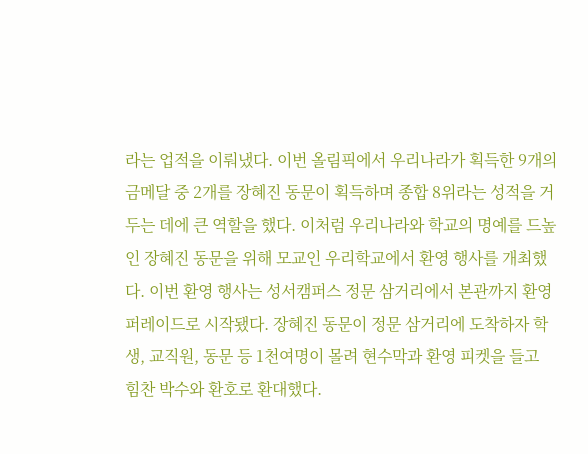라는 업적을 이뤄냈다. 이번 올림픽에서 우리나라가 획득한 9개의 금메달 중 2개를 장혜진 동문이 획득하며 종합 8위라는 성적을 거두는 데에 큰 역할을 했다. 이처럼 우리나라와 학교의 명예를 드높인 장혜진 동문을 위해 모교인 우리학교에서 환영 행사를 개최했다. 이번 환영 행사는 성서캠퍼스 정문 삼거리에서 본관까지 환영 퍼레이드로 시작됐다. 장혜진 동문이 정문 삼거리에 도착하자 학생, 교직원, 동문 등 1천여명이 몰려 현수막과 환영 피켓을 들고 힘찬 박수와 환호로 환대했다.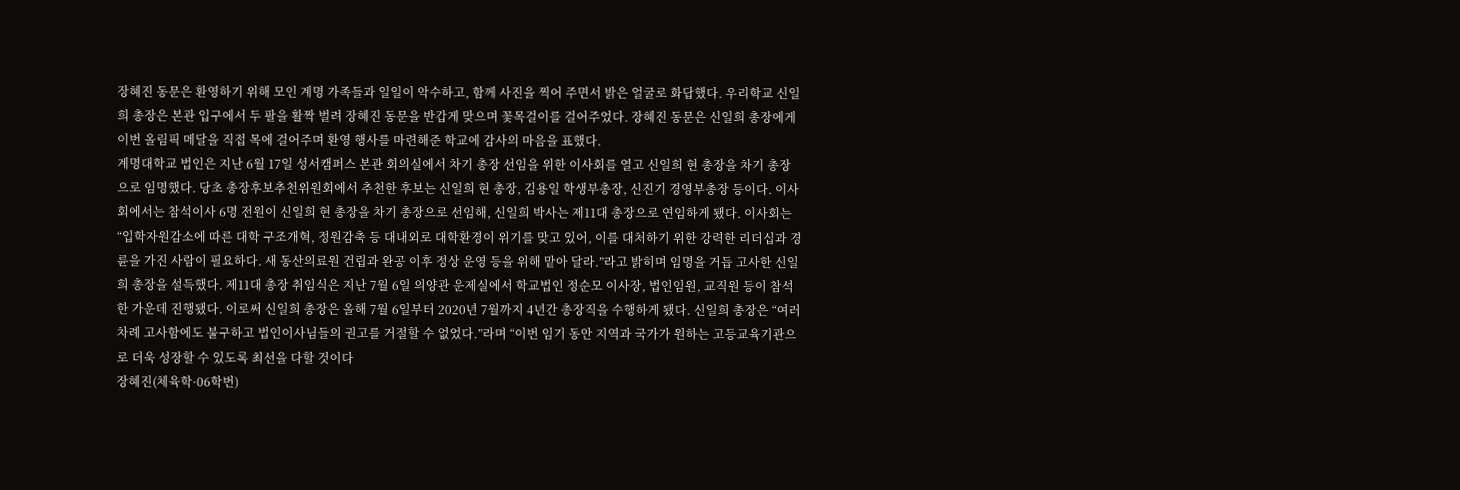장혜진 동문은 환영하기 위해 모인 계명 가족들과 일일이 악수하고, 함께 사진을 찍어 주면서 밝은 얼굴로 화답했다. 우리학교 신일희 총장은 본관 입구에서 두 팔을 활짝 벌려 장혜진 동문을 반갑게 맞으며 꽃목걸이를 걸어주었다. 장혜진 동문은 신일희 총장에게 이번 올림픽 메달을 직접 목에 걸어주며 환영 행사를 마련해준 학교에 감사의 마음을 표했다.
계명대학교 법인은 지난 6월 17일 성서캠퍼스 본관 회의실에서 차기 총장 선임을 위한 이사회를 열고 신일희 현 총장을 차기 총장으로 임명했다. 당초 총장후보추천위원회에서 추천한 후보는 신일희 현 총장, 김용일 학생부총장, 신진기 경영부총장 등이다. 이사회에서는 참석이사 6명 전원이 신일희 현 총장을 차기 총장으로 선임해, 신일희 박사는 제11대 총장으로 연임하게 됐다. 이사회는 “입학자원감소에 따른 대학 구조개혁, 정원감축 등 대내외로 대학환경이 위기를 맞고 있어, 이를 대처하기 위한 강력한 리더십과 경륜을 가진 사람이 필요하다. 새 동산의료원 건립과 완공 이후 정상 운영 등을 위해 맡아 달라.”라고 밝히며 임명을 거듭 고사한 신일희 총장을 설득했다. 제11대 총장 취임식은 지난 7월 6일 의양관 운제실에서 학교법인 정순모 이사장, 법인임원, 교직원 등이 참석한 가운데 진행됐다. 이로써 신일희 총장은 올해 7월 6일부터 2020년 7월까지 4년간 총장직을 수행하게 됐다. 신일희 총장은 “여러 차례 고사함에도 불구하고 법인이사님들의 권고를 거절할 수 없었다.”라며 “이번 임기 동안 지역과 국가가 원하는 고등교육기관으로 더욱 성장할 수 있도록 최선을 다할 것이다
장혜진(체육학·06학번)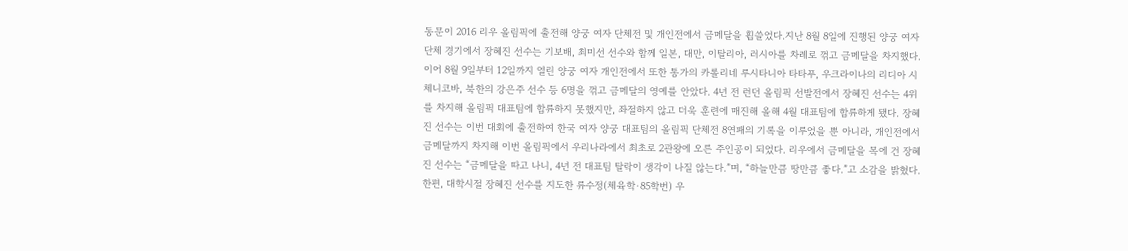동문이 2016 리우 올림픽에 출전해 양궁 여자 단체전 및 개인전에서 금메달을 휩쓸었다.지난 8월 8일에 진행된 양궁 여자 단체 경기에서 장혜진 선수는 기보배, 최미선 선수와 함께 일본, 대만, 이탈리아, 러시아를 차례로 꺾고 금메달을 차지했다. 이어 8월 9일부터 12일까지 열린 양궁 여자 개인전에서 또한 통가의 카롤리네 루시타니아 타타푸, 우크라이나의 리디아 시체니코바, 북한의 강은주 선수 등 6명을 꺾고 금메달의 영예를 안았다. 4년 전 런던 올림픽 선발전에서 장혜진 선수는 4위를 차지해 올림픽 대표팀에 합류하지 못했지만, 좌절하지 않고 더욱 훈련에 매진해 올해 4월 대표팀에 합류하게 됐다. 장혜진 선수는 이번 대회에 출전하여 한국 여자 양궁 대표팀의 올림픽 단체전 8연패의 기록을 이루었을 뿐 아니라, 개인전에서 금메달까지 차지해 이번 올림픽에서 우리나라에서 최초로 2관왕에 오른 주인공이 되었다. 리우에서 금메달을 목에 건 장혜진 선수는 “금메달을 따고 나니, 4년 전 대표팀 탈락이 생각이 나질 않는다.”며, “하늘만큼 땅만큼 좋다.”고 소감을 밝혔다.한편, 대학시절 장혜진 선수를 지도한 류수정(체육학·85학번) 우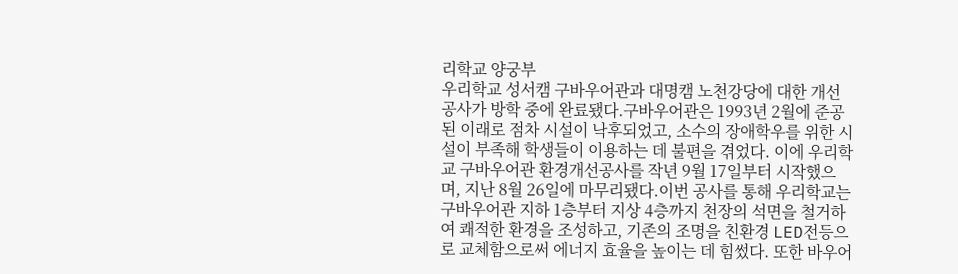리학교 양궁부
우리학교 성서캠 구바우어관과 대명캠 노천강당에 대한 개선공사가 방학 중에 완료됐다.구바우어관은 1993년 2월에 준공된 이래로 점차 시설이 낙후되었고, 소수의 장애학우를 위한 시설이 부족해 학생들이 이용하는 데 불편을 겪었다. 이에 우리학교 구바우어관 환경개선공사를 작년 9월 17일부터 시작했으며, 지난 8월 26일에 마무리됐다.이번 공사를 통해 우리학교는 구바우어관 지하 1층부터 지상 4층까지 천장의 석면을 철거하여 쾌적한 환경을 조성하고, 기존의 조명을 친환경 LED전등으로 교체함으로써 에너지 효율을 높이는 데 힘썼다. 또한 바우어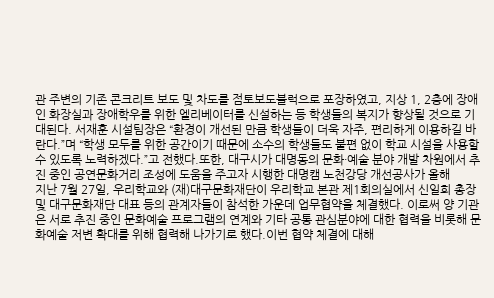관 주변의 기존 콘크리트 보도 및 차도를 점토보도블럭으로 포장하였고, 지상 1, 2층에 장애인 화장실과 장애학우를 위한 엘리베이터를 신설하는 등 학생들의 복지가 향상될 것으로 기대된다. 서재훈 시설팀장은 “환경이 개선된 만큼 학생들이 더욱 자주, 편리하게 이용하길 바란다.”며 “학생 모두를 위한 공간이기 때문에 소수의 학생들도 불편 없이 학교 시설을 사용할 수 있도록 노력하겠다.”고 전했다.또한, 대구시가 대명동의 문화·예술 분야 개발 차원에서 추진 중인 공연문화거리 조성에 도움을 주고자 시행한 대명캠 노천강당 개선공사가 올해
지난 7월 27일, 우리학교와 (재)대구문화재단이 우리학교 본관 제1회의실에서 신일희 총장 및 대구문화재단 대표 등의 관계자들이 참석한 가운데 업무협약을 체결했다. 이로써 양 기관은 서로 추진 중인 문화예술 프로그램의 연계와 기타 공통 관심분야에 대한 협력을 비롯해 문화예술 저변 확대를 위해 협력해 나가기로 했다.이번 협약 체결에 대해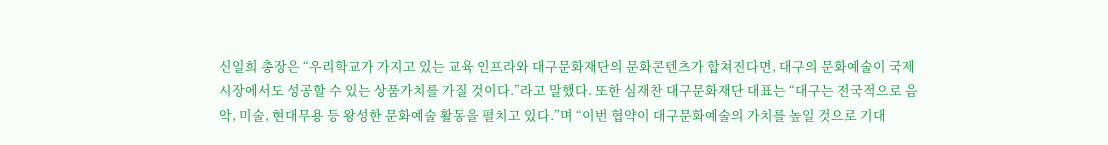신일희 총장은 “우리학교가 가지고 있는 교육 인프라와 대구문화재단의 문화콘텐츠가 합쳐진다면, 대구의 문화예술이 국제시장에서도 성공할 수 있는 상품가치를 가질 것이다.”라고 말했다. 또한 심재찬 대구문화재단 대표는 “대구는 전국적으로 음악, 미술, 현대무용 등 왕성한 문화예술 활동을 펼치고 있다.”며 “이번 협약이 대구문화예술의 가치를 높일 것으로 기대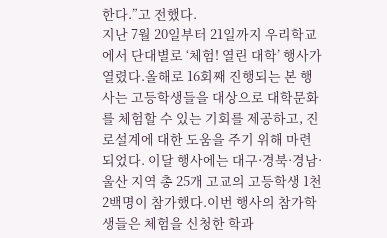한다.”고 전했다.
지난 7월 20일부터 21일까지 우리학교에서 단대별로 ‘체험! 열린 대학’ 행사가 열렸다.올해로 16회째 진행되는 본 행사는 고등학생들을 대상으로 대학문화를 체험할 수 있는 기회를 제공하고, 진로설계에 대한 도움을 주기 위해 마련되었다. 이달 행사에는 대구·경북·경남·울산 지역 총 25개 고교의 고등학생 1천2백명이 참가했다.이번 행사의 참가학생들은 체험을 신청한 학과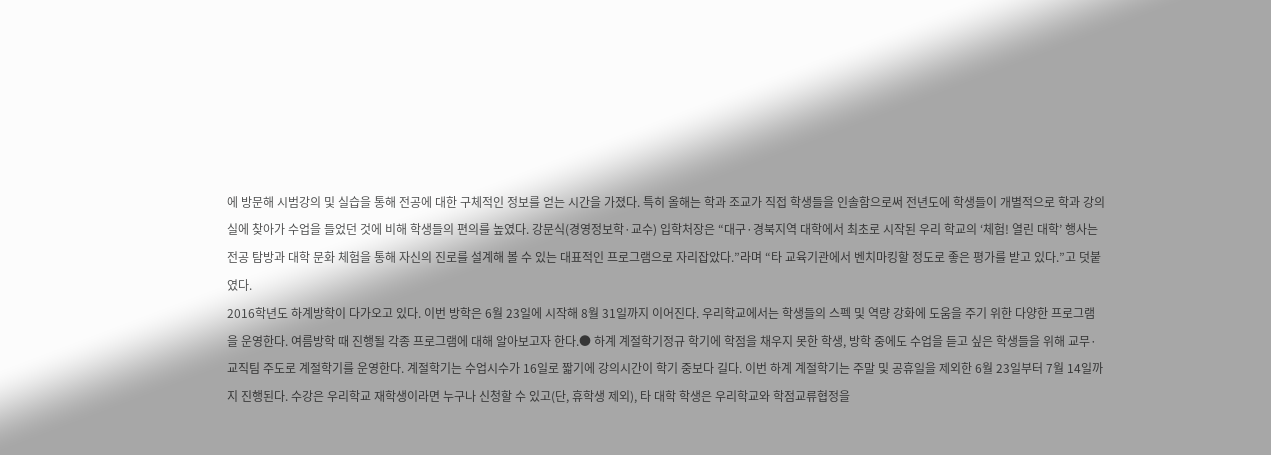에 방문해 시범강의 및 실습을 통해 전공에 대한 구체적인 정보를 얻는 시간을 가졌다. 특히 올해는 학과 조교가 직접 학생들을 인솔함으로써 전년도에 학생들이 개별적으로 학과 강의실에 찾아가 수업을 들었던 것에 비해 학생들의 편의를 높였다. 강문식(경영정보학·교수) 입학처장은 “대구·경북지역 대학에서 최초로 시작된 우리 학교의 ‘체험! 열린 대학’ 행사는 전공 탐방과 대학 문화 체험을 통해 자신의 진로를 설계해 볼 수 있는 대표적인 프로그램으로 자리잡았다.”라며 “타 교육기관에서 벤치마킹할 정도로 좋은 평가를 받고 있다.”고 덧붙였다.
2016학년도 하계방학이 다가오고 있다. 이번 방학은 6월 23일에 시작해 8월 31일까지 이어진다. 우리학교에서는 학생들의 스펙 및 역량 강화에 도움을 주기 위한 다양한 프로그램을 운영한다. 여름방학 때 진행될 각종 프로그램에 대해 알아보고자 한다.● 하계 계절학기정규 학기에 학점을 채우지 못한 학생, 방학 중에도 수업을 듣고 싶은 학생들을 위해 교무·교직팀 주도로 계절학기를 운영한다. 계절학기는 수업시수가 16일로 짧기에 강의시간이 학기 중보다 길다. 이번 하계 계절학기는 주말 및 공휴일을 제외한 6월 23일부터 7월 14일까지 진행된다. 수강은 우리학교 재학생이라면 누구나 신청할 수 있고(단, 휴학생 제외), 타 대학 학생은 우리학교와 학점교류협정을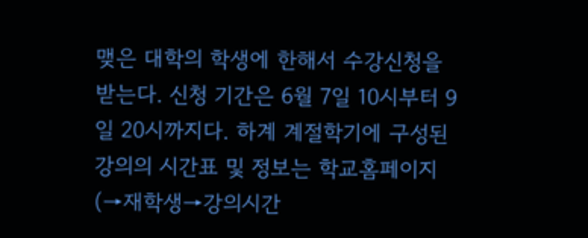맺은 대학의 학생에 한해서 수강신청을 받는다. 신청 기간은 6월 7일 10시부터 9일 20시까지다. 하계 계절학기에 구성된 강의의 시간표 및 정보는 학교홈페이지(→재학생→강의시간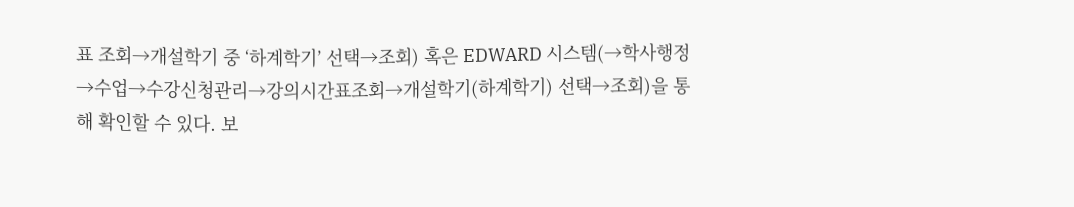표 조회→개설학기 중 ‘하계학기’ 선택→조회) 혹은 EDWARD 시스템(→학사행정→수업→수강신청관리→강의시간표조회→개설학기(하계학기) 선택→조회)을 통해 확인할 수 있다. 보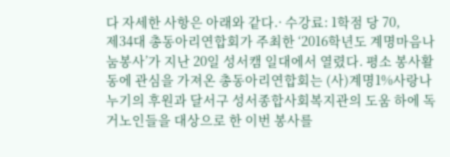다 자세한 사항은 아래와 같다.· 수강료: 1학점 당 70,
제34대 총동아리연합회가 주최한 ‘2016학년도 계명마음나눔봉사’가 지난 20일 성서캠 일대에서 열렸다. 평소 봉사활동에 관심을 가져온 총동아리연합회는 (사)계명1%사랑나누기의 후원과 달서구 성서종합사회복지관의 도움 하에 독거노인들을 대상으로 한 이번 봉사를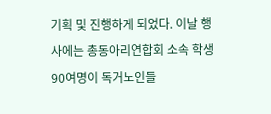기획 및 진행하게 되었다. 이날 행사에는 총동아리연합회 소속 학생 90여명이 독거노인들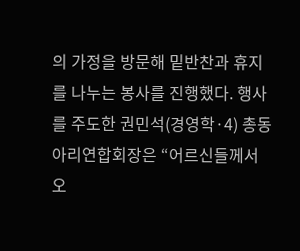의 가정을 방문해 밑반찬과 휴지를 나누는 봉사를 진행했다. 행사를 주도한 권민석(경영학·4) 총동아리연합회장은 “어르신들께서 오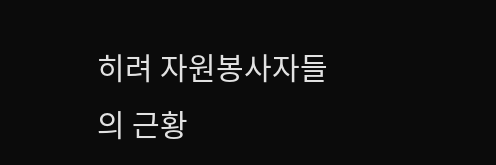히려 자원봉사자들의 근황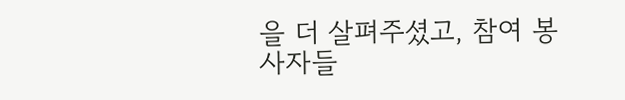을 더 살펴주셨고, 참여 봉사자들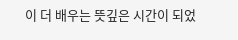이 더 배우는 뜻깊은 시간이 되었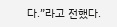다.”라고 전했다.